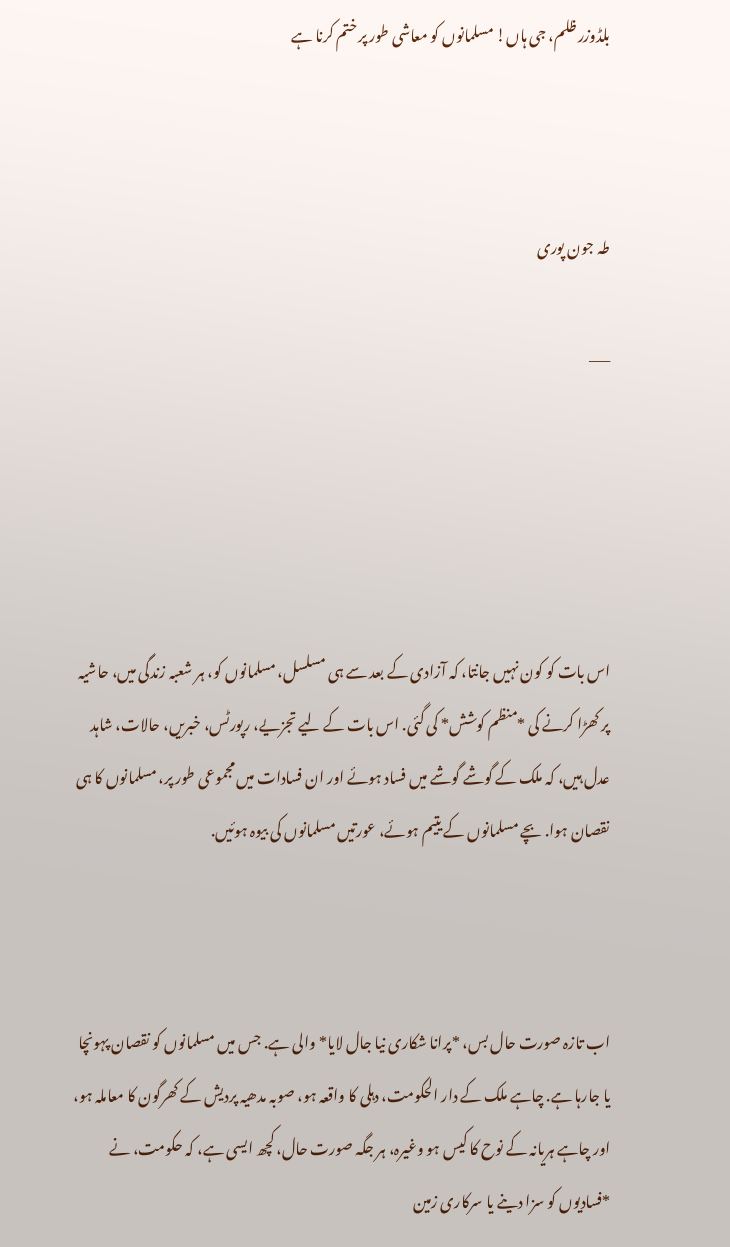بلڈوزر ظلم، جی ہاں! مسلمانوں کو معاشی طور پر ختم کرنا ہے



طہ جون پوری

___





اس بات کو کون نہیں جانتا، کہ آزادی کے بعد سے ہی مسلسل، مسلمانوں کو، ہر شعبہ زندگی میں، حاشیہ پر کھڑا کرنے کی *منظم کوشش* کی گئی. اس بات کے لیے تجزیے، رپورٹس، خبریں، حالات، شاہد عدل ہیں، کہ ملک کے گوشے گوشے میں فساد ہوئے اور ان فسادات میں مجموعی طور پر، مسلمانوں کا ہی نقصان ہوا. بچے مسلمانوں کے یتیم ہوئے، عورتیں مسلمانوں کی بیوہ ہوئیں.



اب تازہ صورت حال بس، *پرانا شکاری نیا جال لایا* والی ہے. جس میں مسلمانوں کو نقصان پہونچا یا جارہا ہے. چاہے ملک کے دار الحکومت، دہلی کا واقعہ ہو، صوبہ مدھیہ پردیش کے کھرگون کا معاملہ ہو، اور چاہے ہریانہ کے نوح کا کیس ہو وغیرہ، ہر جگہ صورت حال، کچھ ایسی ہے، کہ حکومت، نے *فسادیوں کو سزا دینے یا سرکاری زمین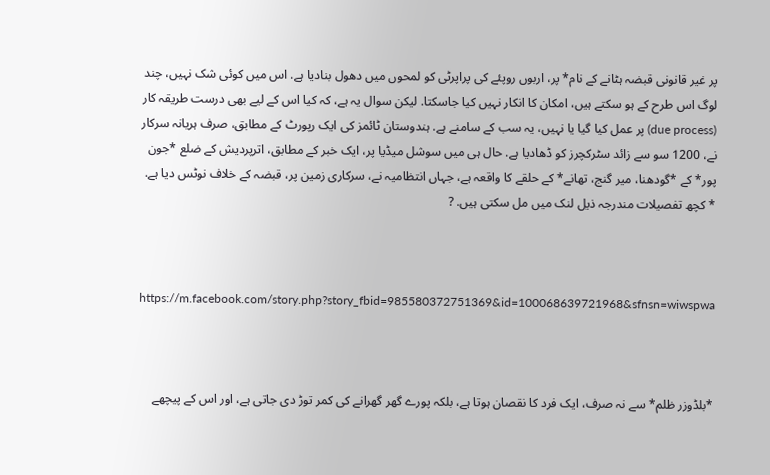پر غیر قانونی قبضہ ہٹانے کے نام* پر، اربوں روپئے کی پراپرٹی کو لمحوں میں دھول بنادیا ہے. اس میں کوئی شک نہیں، چند لوگ اس طرح کے ہو سکتے ہیں، امکان کا انکار نہیں کیا جاسکتا. لیکن سوال یہ ہے، کہ کیا اس کے لیے بھی درست طریقہ کار (due process) پر عمل کیا گیا یا نہیں، یہ سب کے سامنے ہے. ہندوستان ٹائمز کی ایک رپورٹ کے مطابق، صرف ہریانہ سرکار نے، 1200 سو سے زائد سٹرکچرز کو ڈھادیا ہے. حال ہی میں سوشل میڈیا پر، ایک خبر کے مطابق، اترپردیش کے ضلع *جون پور* کے *گودھنا، میر گنج، تھانے* کے حلقے کا واقعہ ہے، جہاں انتظامیہ نے، سرکاری زمین پر، قبضہ کے خلاف نوٹس دیا ہے. * کچھ تفصیلات مندرجہ ذیل لنک میں مل سکتی ہیں. ?



https://m.facebook.com/story.php?story_fbid=985580372751369&id=100068639721968&sfnsn=wiwspwa



*بلڈوزر ظلم* سے نہ صرف، ایک فرد کا نقصان ہوتا ہے، بلکہ پورے گھر گھرانے کی کمر توڑ دی جاتی ہے، اور اس کے پیچھے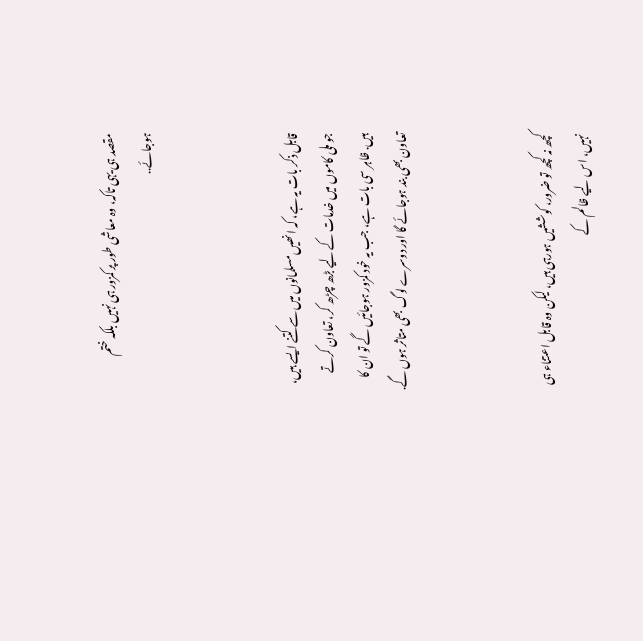مقصد ہی یہی تاکہ، وہ معاشی طور پر کمزور ہی نہیں بلکہ ختم ہوجائے..



قابل ذکر بات یہ ہے، کہ انھیں مسلمانوں میں سے کتنے ایسے ہیں، جو ملی کاموں میں خدمات کے لیے بڑھ چڑھ کر، تعاون کرتے ہیں. ظاہر سی بات ہے، جب یہ خود کمزور ہوجائیں گے تو ان کا تعاون بھی بند ہوجائے گا اور دوسرے لوگ بھی متاثر ہوں گے.



کچھ نہ کچھ تو ضرور، کوششیں ہورہی ہیں، لیکن وہ قابل اعتناء ہی نہیں، اس لیے ظالم کے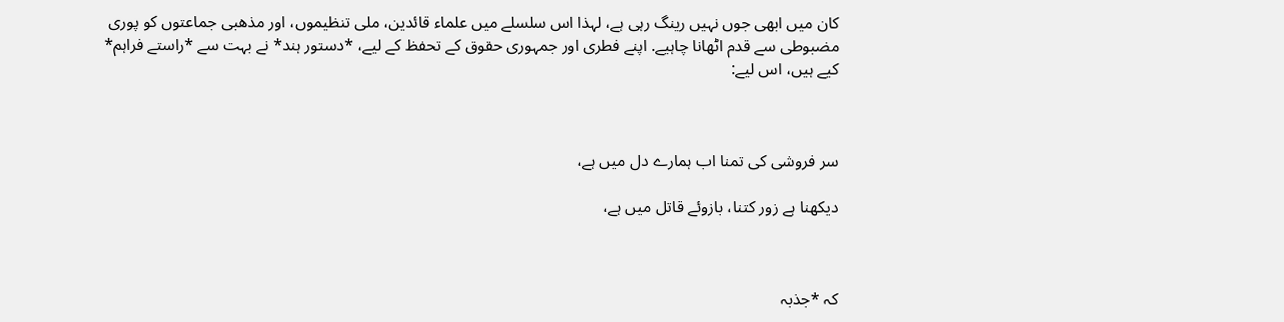کان میں ابھی جوں نہیں رینگ رہی ہے، لہذا اس سلسلے میں علماء قائدین، ملی تنظیموں، اور مذھبی جماعتوں کو پوری مضبوطی سے قدم اٹھانا چاہیے. اپنے فطری اور جمہوری حقوق کے تحفظ کے لیے، *دستور ہند* نے بہت سے *راستے فراہم* کیے ہیں، اس لیے:



سر فروشی کی تمنا اب ہمارے دل میں ہے،

دیکھنا ہے زور کتنا، بازوئے قاتل میں ہے،



کہ *جذبہ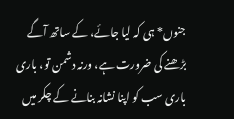جنوں* ہی کہ لیا جائے، کے ساتھ آگے بڑھنے کی ضرورت ہے، ورنہ دشمن تو، باری باری سب کو اپنا نشانہ بنانے کے چکر میں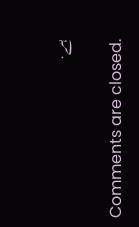ہے.

Comments are closed.